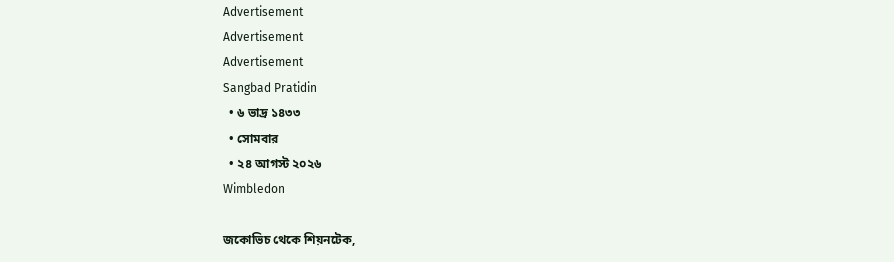Advertisement
Advertisement
Advertisement
Sangbad Pratidin
  • ৬ ভাদ্র ১৪৩৩
  • সোমবার
  • ২৪ আগস্ট ২০২৬
Wimbledon

জকোভিচ থেকে শিয়নটেক,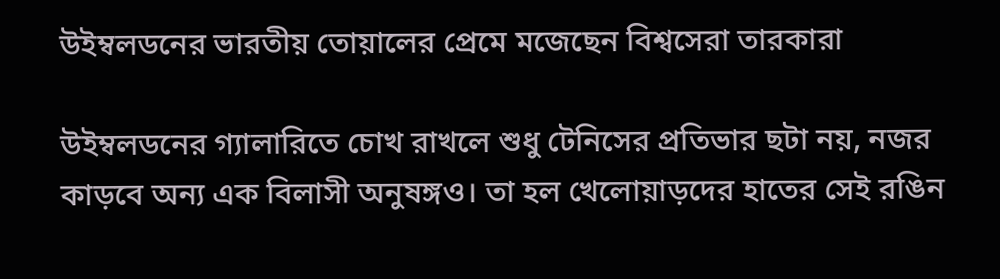উইম্বলডনের ভারতীয় তোয়ালের প্রেমে মজেছেন বিশ্বসেরা তারকারা

উইম্বলডনের গ্যালারিতে চোখ রাখলে শুধু টেনিসের প্রতিভার ছটা নয়, নজর কাড়বে অন্য এক বিলাসী অনুষঙ্গও। তা হল খেলোয়াড়দের হাতের সেই রঙিন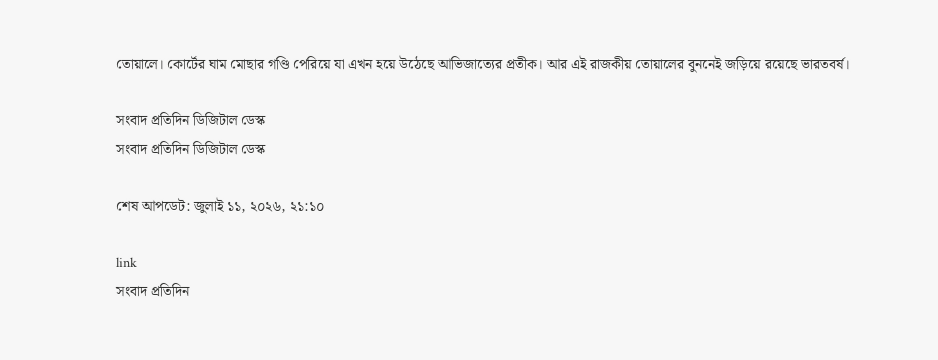তোয়ালে। কোর্টের ঘাম মোছার গণ্ডি পেরিয়ে যা এখন হয়ে উঠেছে আভিজাত্যের প্রতীক। আর এই রাজকীয় তোয়ালের বুননেই জড়িয়ে রয়েছে ভারতবর্ষ।

সংবাদ প্রতিদিন ডিজিটাল ডেস্ক
সংবাদ প্রতিদিন ডিজিটাল ডেস্ক

শেষ আপডেট: জুলাই ১১, ২০২৬, ২১:১০

link
সংবাদ প্রতিদিন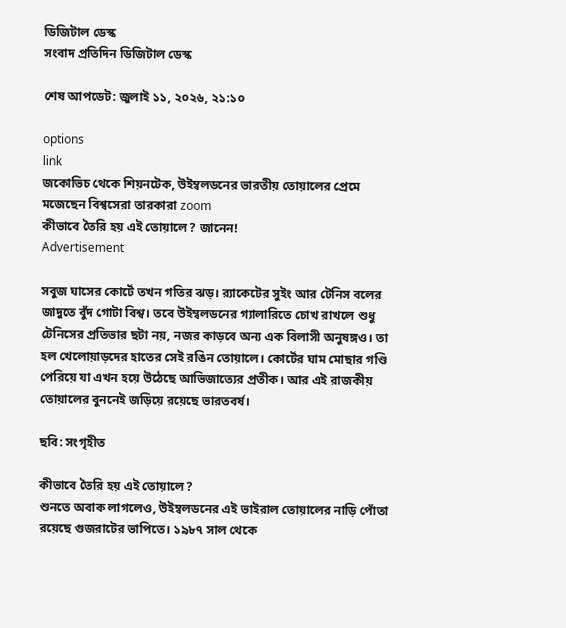ডিজিটাল ডেস্ক
সংবাদ প্রতিদিন ডিজিটাল ডেস্ক

শেষ আপডেট: জুলাই ১১, ২০২৬, ২১:১০

options
link
জকোভিচ থেকে শিয়নটেক, উইম্বলডনের ভারতীয় তোয়ালের প্রেমে মজেছেন বিশ্বসেরা তারকারা zoom
কীভাবে তৈরি হয় এই তোয়ালে? জানেন!
Advertisement

সবুজ ঘাসের কোর্টে তখন গতির ঝড়। র‍্যাকেটের সুইং আর টেনিস বলের জাদুতে বুঁদ গোটা বিশ্ব। তবে উইম্বলডনের গ্যালারিতে চোখ রাখলে শুধু টেনিসের প্রতিভার ছটা নয়, নজর কাড়বে অন্য এক বিলাসী অনুষঙ্গও। তা হল খেলোয়াড়দের হাতের সেই রঙিন তোয়ালে। কোর্টের ঘাম মোছার গণ্ডি পেরিয়ে যা এখন হয়ে উঠেছে আভিজাত্যের প্রতীক। আর এই রাজকীয় তোয়ালের বুননেই জড়িয়ে রয়েছে ভারতবর্ষ।

ছবি: সংগৃহীত

কীভাবে তৈরি হয় এই তোয়ালে?
শুনতে অবাক লাগলেও, উইম্বলডনের এই ভাইরাল তোয়ালের নাড়ি পোঁতা রয়েছে গুজরাটের ভাপিতে। ১৯৮৭ সাল থেকে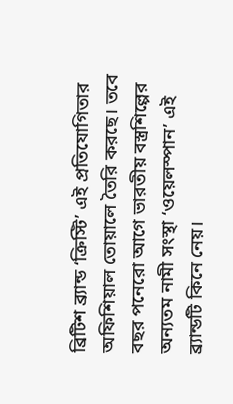ব্রিটিশ ব্র্যান্ড ‘ক্রিস্টি’ এই প্রতিযোগিতার অফিশিয়াল তোয়ালে তৈরি করছে। তবে বছর পনেরো আগে ভারতীয় বস্ত্রশিল্পের অন্যতম নামী সংস্থা ‘ওয়েলস্পান’ এই ব্র্যান্ডটি কিনে নেয়।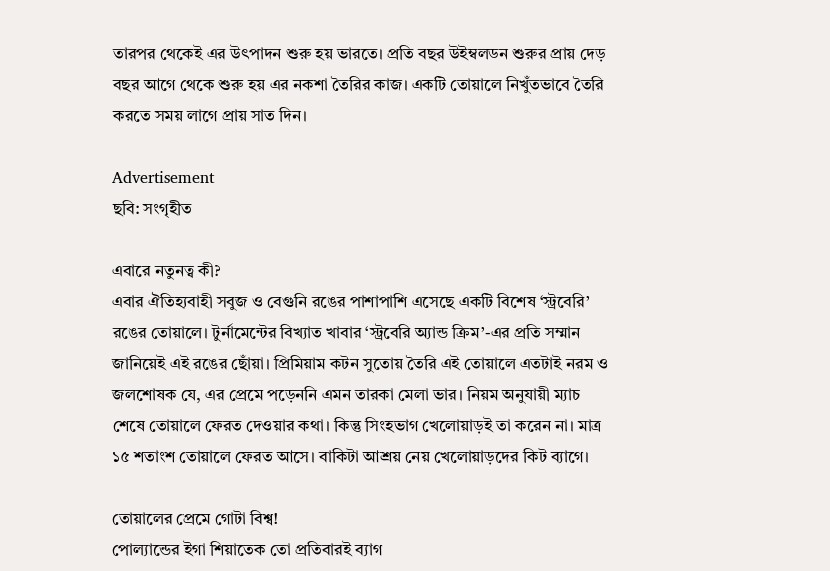তারপর থেকেই এর উৎপাদন শুরু হয় ভারতে। প্রতি বছর উইম্বলডন শুরুর প্রায় দেড় বছর আগে থেকে শুরু হয় এর নকশা তৈরির কাজ। একটি তোয়ালে নিখুঁতভাবে তৈরি করতে সময় লাগে প্রায় সাত দিন।

Advertisement
ছবি: সংগৃহীত

এবারে নতুনত্ব কী?
এবার ঐতিহ্যবাহী সবুজ ও বেগুনি রঙের পাশাপাশি এসেছে একটি বিশেষ ‘স্ট্রবেরি’ রঙের তোয়ালে। টুর্নামেন্টের বিখ্যাত খাবার ‘স্ট্রবেরি অ্যান্ড ক্রিম’-এর প্রতি সম্মান জানিয়েই এই রঙের ছোঁয়া। প্রিমিয়াম কটন সুতোয় তৈরি এই তোয়ালে এতটাই নরম ও জলশোষক যে, এর প্রেমে পড়েননি এমন তারকা মেলা ভার। নিয়ম অনুযায়ী ম্যাচ শেষে তোয়ালে ফেরত দেওয়ার কথা। কিন্তু সিংহভাগ খেলোয়াড়ই তা করেন না। মাত্র ১৫ শতাংশ তোয়ালে ফেরত আসে। বাকিটা আশ্রয় নেয় খেলোয়াড়দের কিট ব্যাগে।

তোয়ালের প্রেমে গোটা বিশ্ব!
পোল্যান্ডের ইগা শিয়াতেক তো প্রতিবারই ব্যাগ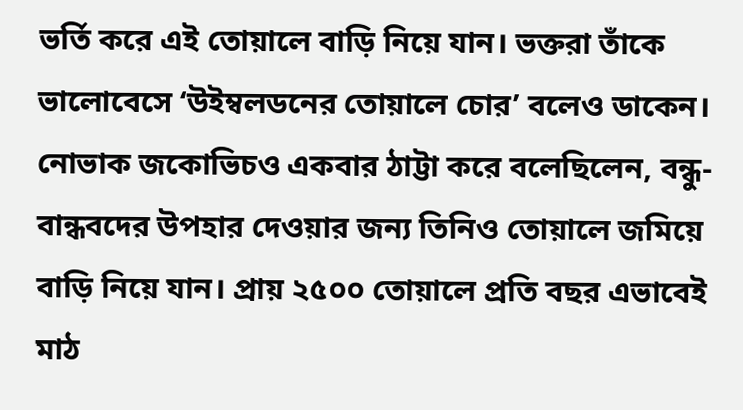ভর্তি করে এই তোয়ালে বাড়ি নিয়ে যান। ভক্তরা তাঁকে ভালোবেসে ‘উইম্বলডনের তোয়ালে চোর’ বলেও ডাকেন। নোভাক জকোভিচও একবার ঠাট্টা করে বলেছিলেন, বন্ধু-বান্ধবদের উপহার দেওয়ার জন্য তিনিও তোয়ালে জমিয়ে বাড়ি নিয়ে যান। প্রায় ২৫০০ তোয়ালে প্রতি বছর এভাবেই মাঠ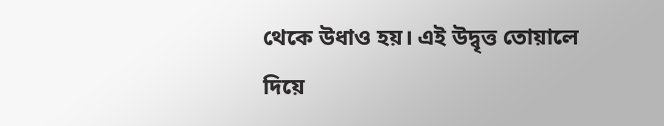থেকে উধাও হয়। এই উদ্বৃত্ত তোয়ালে দিয়ে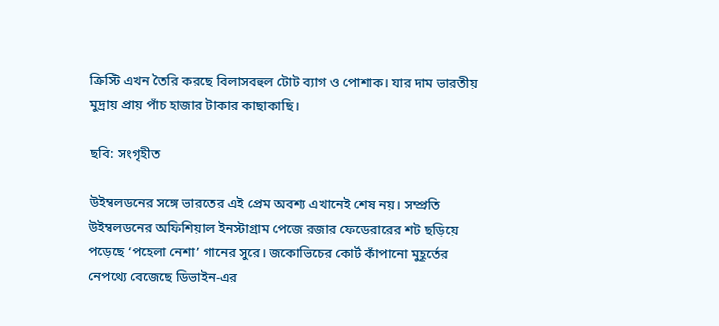ক্রিস্টি এখন তৈরি করছে বিলাসবহুল টোট ব্যাগ ও পোশাক। যার দাম ভারতীয় মুদ্রায় প্রায় পাঁচ হাজার টাকার কাছাকাছি।

ছবি: সংগৃহীত

উইম্বলডনের সঙ্গে ভারতের এই প্রেম অবশ্য এখানেই শেষ নয়। সম্প্রতি উইম্বলডনের অফিশিয়াল ইনস্টাগ্রাম পেজে রজার ফেডেরারের শট ছড়িয়ে পড়েছে ‘পহেলা নেশা’ গানের সুরে। জকোভিচের কোর্ট কাঁপানো মুহূর্তের নেপথ্যে বেজেছে ডিভাইন-এর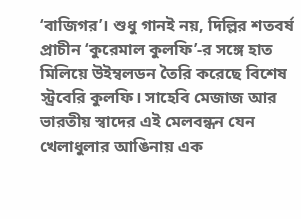‘বাজিগর’। শুধু গানই নয়, দিল্লির শতবর্ষ প্রাচীন ‘কুরেমাল কুলফি’-র সঙ্গে হাত মিলিয়ে উইম্বলডন তৈরি করেছে বিশেষ স্ট্রবেরি কুলফি। সাহেবি মেজাজ আর ভারতীয় স্বাদের এই মেলবন্ধন যেন খেলাধুলার আঙিনায় এক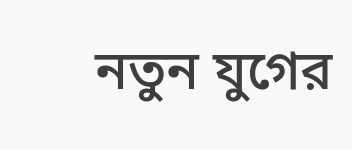নতুন যুগের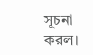সূচনা করল।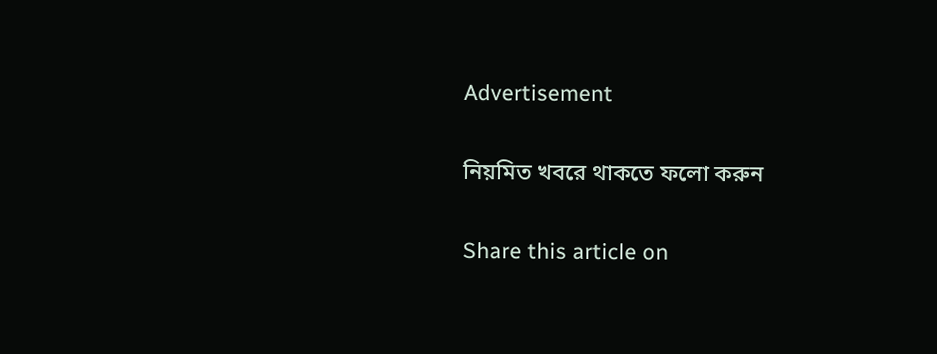Advertisement

নিয়মিত খবরে থাকতে ফলো করুন

Share this article on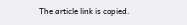The article link is copied.